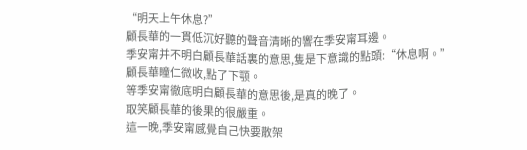“明天上午休息?”
顧長華的一貫低沉好聽的聲音清晰的響在季安甯耳邊。
季安甯并不明白顧長華話裏的意思,隻是下意識的點頭:“休息啊。”
顧長華瞳仁微收,點了下颚。
等季安甯徹底明白顧長華的意思後,是真的晚了。
取笑顧長華的後果的很嚴重。
這一晚,季安甯感覺自己快要散架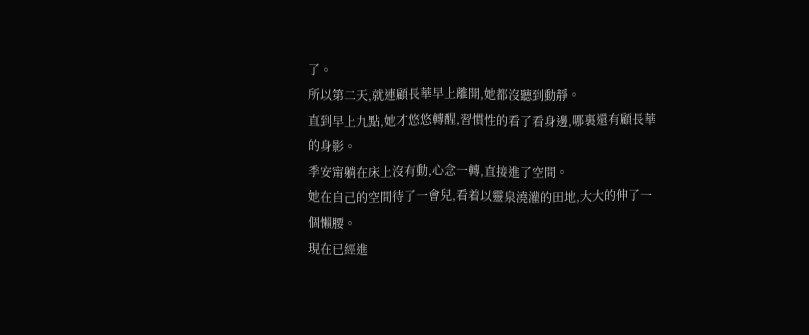了。
所以第二天,就連顧長華早上離開,她都沒聽到動靜。
直到早上九點,她才悠悠轉醒,習慣性的看了看身邊,哪裏還有顧長華的身影。
季安甯躺在床上沒有動,心念一轉,直接進了空間。
她在自己的空間待了一會兒,看着以靈泉澆灌的田地,大大的伸了一個懶腰。
現在已經進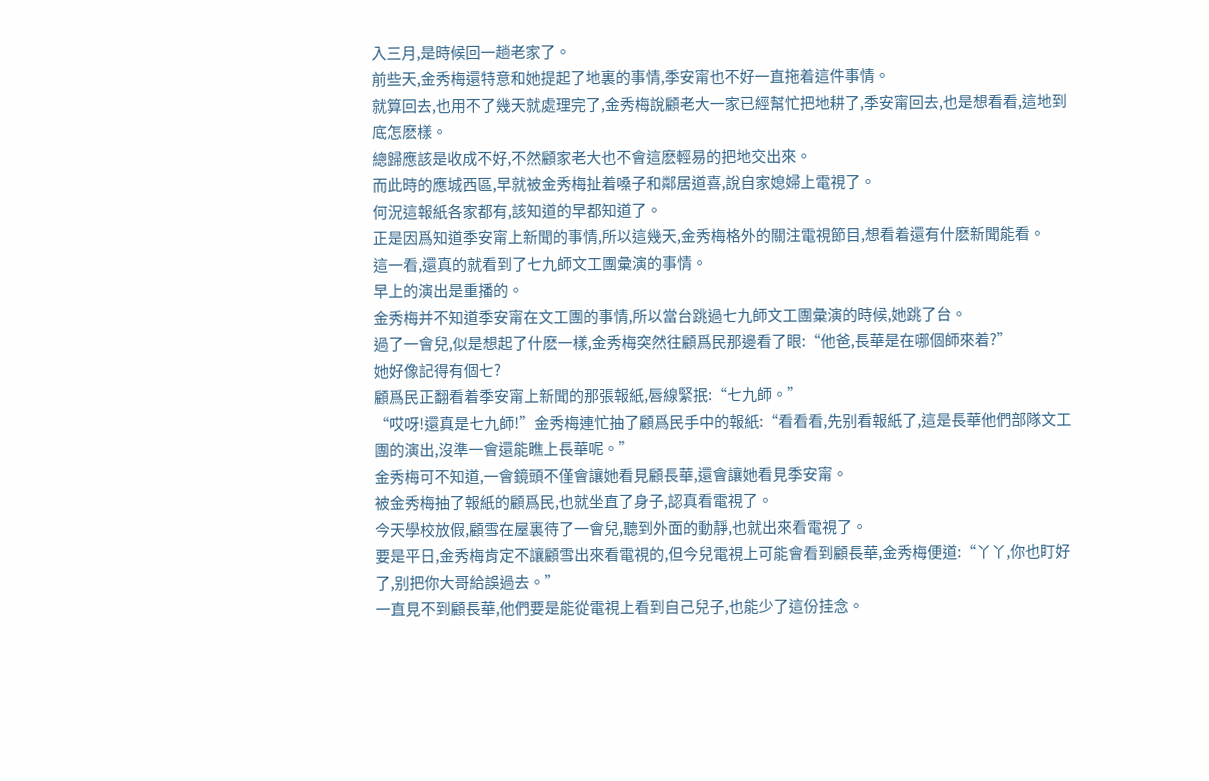入三月,是時候回一趟老家了。
前些天,金秀梅還特意和她提起了地裏的事情,季安甯也不好一直拖着這件事情。
就算回去,也用不了幾天就處理完了,金秀梅說顧老大一家已經幫忙把地耕了,季安甯回去,也是想看看,這地到底怎麽樣。
總歸應該是收成不好,不然顧家老大也不會這麽輕易的把地交出來。
而此時的應城西區,早就被金秀梅扯着嗓子和鄰居道喜,說自家媳婦上電視了。
何況這報紙各家都有,該知道的早都知道了。
正是因爲知道季安甯上新聞的事情,所以這幾天,金秀梅格外的關注電視節目,想看着還有什麽新聞能看。
這一看,還真的就看到了七九師文工團彙演的事情。
早上的演出是重播的。
金秀梅并不知道季安甯在文工團的事情,所以當台跳過七九師文工團彙演的時候,她跳了台。
過了一會兒,似是想起了什麽一樣,金秀梅突然往顧爲民那邊看了眼:“他爸,長華是在哪個師來着?”
她好像記得有個七?
顧爲民正翻看着季安甯上新聞的那張報紙,唇線緊抿:“七九師。”
“哎呀!還真是七九師!”金秀梅連忙抽了顧爲民手中的報紙:“看看看,先别看報紙了,這是長華他們部隊文工團的演出,沒準一會還能瞧上長華呢。”
金秀梅可不知道,一會鏡頭不僅會讓她看見顧長華,還會讓她看見季安甯。
被金秀梅抽了報紙的顧爲民,也就坐直了身子,認真看電視了。
今天學校放假,顧雪在屋裏待了一會兒,聽到外面的動靜,也就出來看電視了。
要是平日,金秀梅肯定不讓顧雪出來看電視的,但今兒電視上可能會看到顧長華,金秀梅便道:“丫丫,你也盯好了,别把你大哥給誤過去。”
一直見不到顧長華,他們要是能從電視上看到自己兒子,也能少了這份挂念。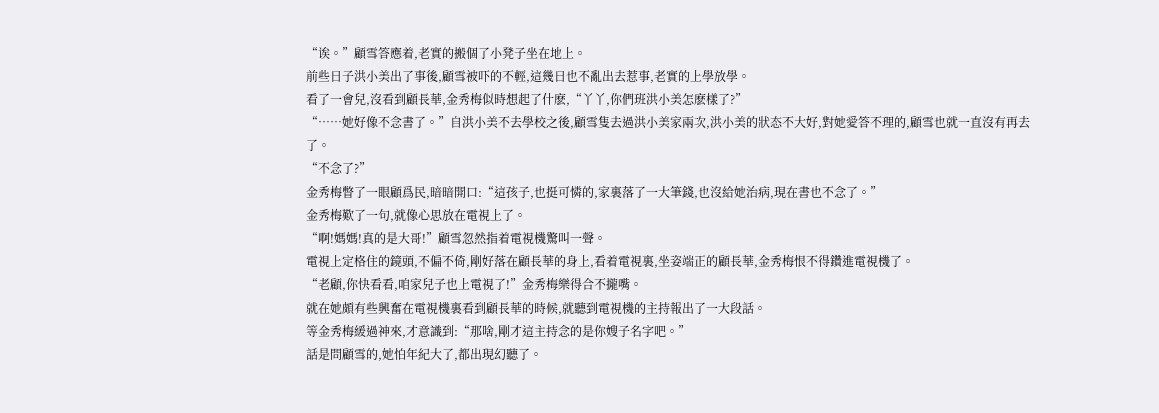“诶。”顧雪答應着,老實的搬個了小凳子坐在地上。
前些日子洪小美出了事後,顧雪被吓的不輕,這幾日也不亂出去惹事,老實的上學放學。
看了一會兒,沒看到顧長華,金秀梅似時想起了什麽,“丫丫,你們班洪小美怎麽樣了?”
“……她好像不念書了。”自洪小美不去學校之後,顧雪隻去過洪小美家兩次,洪小美的狀态不大好,對她愛答不理的,顧雪也就一直沒有再去了。
“不念了?”
金秀梅瞥了一眼顧爲民,暗暗開口:“這孩子,也挺可憐的,家裏落了一大筆錢,也沒給她治病,現在書也不念了。”
金秀梅歎了一句,就像心思放在電視上了。
“啊!媽媽!真的是大哥!”顧雪忽然指着電視機驚叫一聲。
電視上定格住的鏡頭,不偏不倚,剛好落在顧長華的身上,看着電視裏,坐姿端正的顧長華,金秀梅恨不得鑽進電視機了。
“老顧,你快看看,咱家兒子也上電視了!”金秀梅樂得合不攏嘴。
就在她頗有些興奮在電視機裏看到顧長華的時候,就聽到電視機的主持報出了一大段話。
等金秀梅緩過神來,才意識到:“那啥,剛才這主持念的是你嫂子名字吧。”
話是問顧雪的,她怕年紀大了,都出現幻聽了。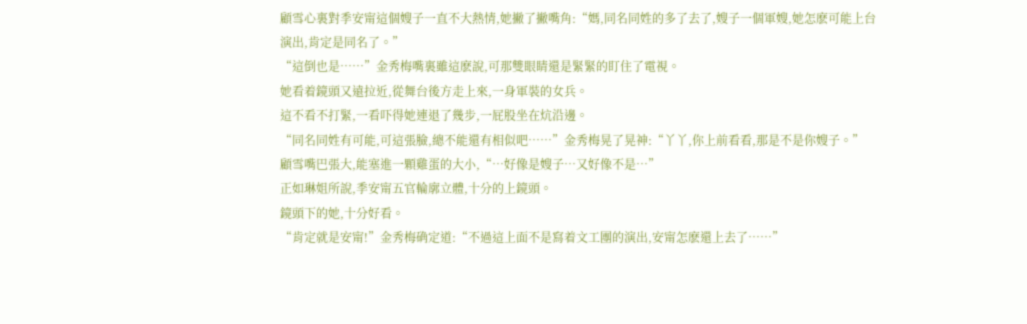顧雪心裏對季安甯這個嫂子一直不大熱情,她撇了撇嘴角:“媽,同名同姓的多了去了,嫂子一個軍嫂,她怎麽可能上台演出,肯定是同名了。”
“這倒也是……”金秀梅嘴裏雖這麽說,可那雙眼睛還是緊緊的盯住了電視。
她看着鏡頭又遠拉近,從舞台後方走上來,一身軍裝的女兵。
這不看不打緊,一看吓得她連退了幾步,一屁股坐在炕沿邊。
“同名同姓有可能,可這張臉,總不能還有相似吧……”金秀梅晃了晃神:“丫丫,你上前看看,那是不是你嫂子。”
顧雪嘴巴張大,能塞進一顆雞蛋的大小,“…好像是嫂子…又好像不是…”
正如琳姐所說,季安甯五官輪廓立體,十分的上鏡頭。
鏡頭下的她,十分好看。
“肯定就是安甯!”金秀梅确定道:“不過這上面不是寫着文工團的演出,安甯怎麽還上去了……”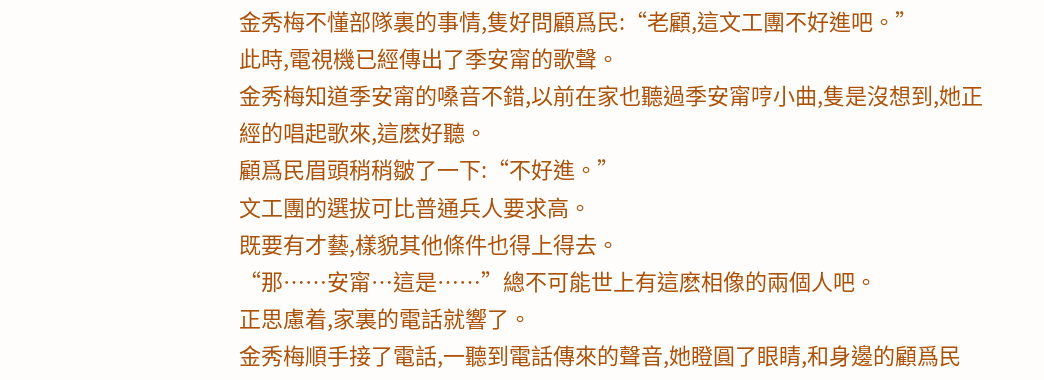金秀梅不懂部隊裏的事情,隻好問顧爲民:“老顧,這文工團不好進吧。”
此時,電視機已經傳出了季安甯的歌聲。
金秀梅知道季安甯的嗓音不錯,以前在家也聽過季安甯哼小曲,隻是沒想到,她正經的唱起歌來,這麽好聽。
顧爲民眉頭稍稍皺了一下:“不好進。”
文工團的選拔可比普通兵人要求高。
既要有才藝,樣貌其他條件也得上得去。
“那……安甯…這是……”總不可能世上有這麽相像的兩個人吧。
正思慮着,家裏的電話就響了。
金秀梅順手接了電話,一聽到電話傳來的聲音,她瞪圓了眼睛,和身邊的顧爲民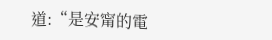道:“是安甯的電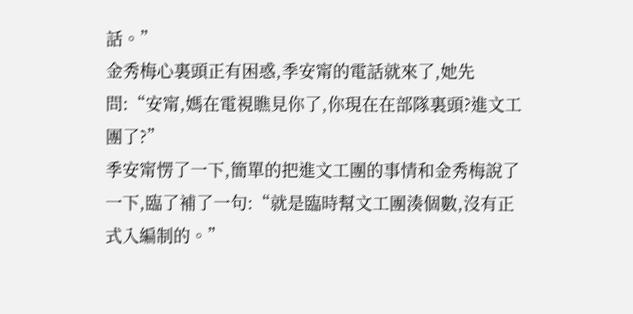話。”
金秀梅心裏頭正有困惑,季安甯的電話就來了,她先問:“安甯,媽在電視瞧見你了,你現在在部隊裏頭?進文工團了?”
季安甯愣了一下,簡單的把進文工團的事情和金秀梅說了一下,臨了補了一句:“就是臨時幫文工團湊個數,沒有正式入編制的。”